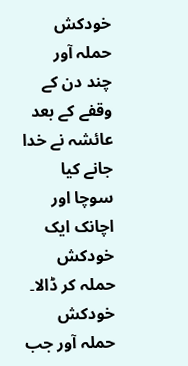خودکش حملہ آور
چند دن کے وقفے کے بعد عائشہ نے خدا جانے کیا سوچا اور اچانک ایک خودکش حملہ کر ڈالا۔
خودکش حملہ آور جب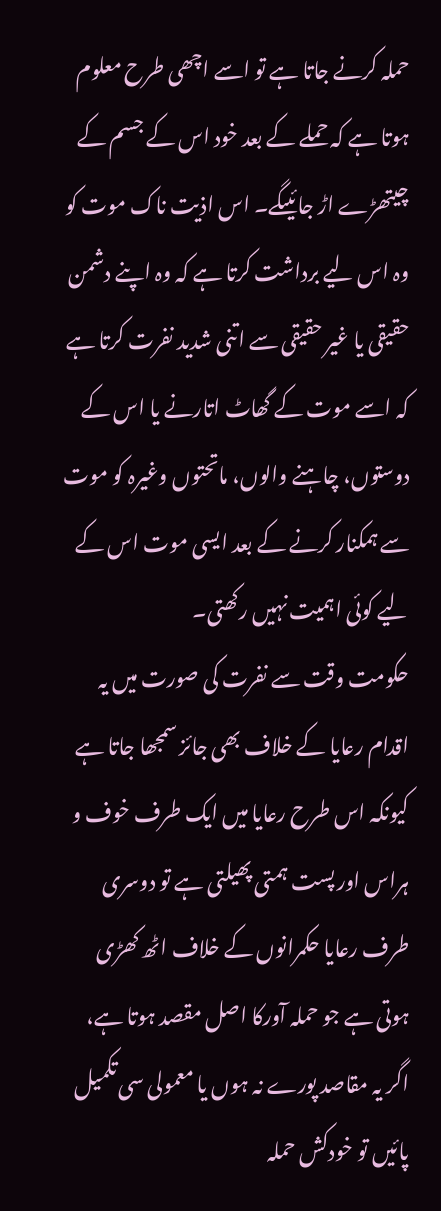حملہ کرنے جاتا ہے تو اسے اچھی طرح معلوم ہوتا ہے کہ حملے کے بعد خود اس کے جسم کے چیتھڑے اڑ جائیںگے۔ اس اذیت ناک موت کو وہ اس لیے برداشت کرتا ہے کہ وہ اپنے دشمن حقیقی یا غیر حقیقی سے اتنی شدید نفرت کرتا ہے کہ اسے موت کے گھاٹ اتارنے یا اس کے دوستوں، چاہنے والوں، ماتحتوں وغیرہ کو موت سے ہمکنار کرنے کے بعد ایسی موت اس کے لیے کوئی اہمیت نہیں رکھتی۔
حکومت وقت سے نفرت کی صورت میں یہ اقدام رعایا کے خلاف بھی جائز سمجھا جاتا ہے کیونکہ اس طرح رعایا میں ایک طرف خوف و ہراس اور پست ہمتی پھیلتی ہے تو دوسری طرف رعایا حکمرانوں کے خلاف اٹھ کھڑی ہوتی ہے جو حملہ آورکا اصل مقصد ہوتا ہے، اگر یہ مقاصد پورے نہ ہوں یا معمولی سی تکمیل پائیں تو خودکش حملہ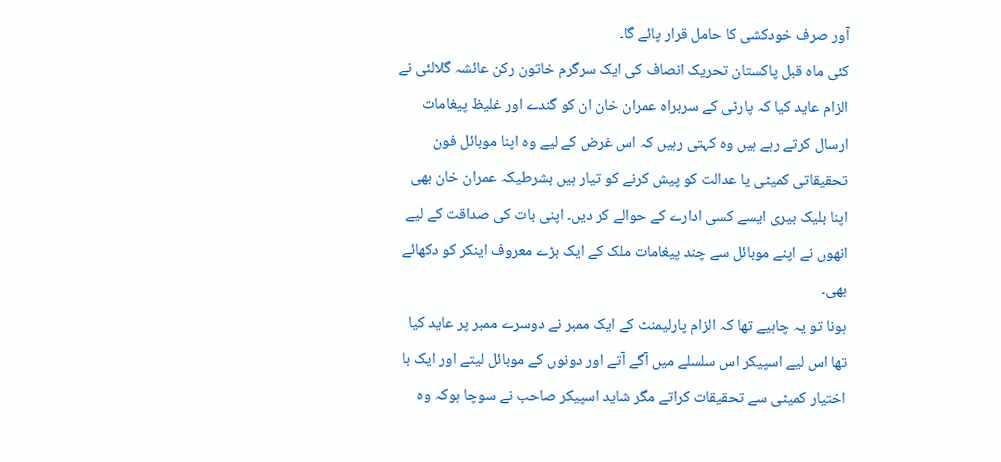آور صرف خودکشی کا حامل قرار پائے گا۔
کئی ماہ قبل پاکستان تحریک انصاف کی ایک سرگرم خاتون رکن عائشہ گلالئی نے الزام عاید کیا کہ پارٹی کے سربراہ عمران خان ان کو گندے اور غلیظ پیغامات ارسال کرتے رہے ہیں وہ کہتی رہیں کہ اس غرض کے لیے وہ اپنا موبائل فون تحقیقاتی کمیٹی یا عدالت کو پیش کرنے کو تیار ہیں بشرطیکہ عمران خان بھی اپنا بلیک بیری ایسے کسی ادارے کے حوالے کر دیں۔ اپنی بات کی صداقت کے لیے انھوں نے اپنے موبائل سے چند پیغامات ملک کے ایک بڑے معروف اینکر کو دکھائے بھی۔
ہونا تو یہ چاہیے تھا کہ الزام پارلیمنٹ کے ایک ممبر نے دوسرے ممبر پر عاید کیا تھا اس لیے اسپیکر اس سلسلے میں آگے آتے اور دونوں کے موبائل لیتے اور ایک با اختیار کمیٹی سے تحقیقات کراتے مگر شاید اسپیکر صاحب نے سوچا ہوکہ وہ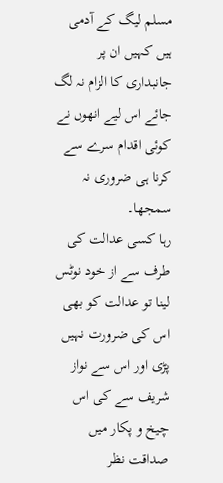مسلم لیگ کے آدمی ہیں کہیں ان پر جانبداری کا الزام نہ لگ جائے اس لیے انھوں نے کوئی اقدام سرے سے کرنا ہی ضروری نہ سمجھا۔
رہا کسی عدالت کی طرف سے از خود نوٹس لینا تو عدالت کو بھی اس کی ضرورت نہیں پڑی اور اس سے نواز شریف سے کی اس چیخ و پکار میں صداقت نظر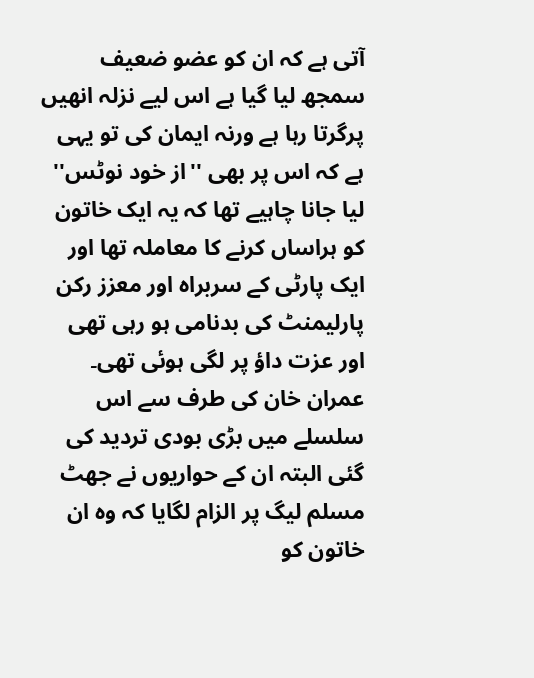آتی ہے کہ ان کو عضو ضعیف سمجھ لیا گیا ہے اس لیے نزلہ انھیں پرگرتا رہا ہے ورنہ ایمان کی تو یہی ہے کہ اس پر بھی ''از خود نوٹس'' لیا جانا چاہیے تھا کہ یہ ایک خاتون کو ہراساں کرنے کا معاملہ تھا اور ایک پارٹی کے سربراہ اور معزز رکن پارلیمنٹ کی بدنامی ہو رہی تھی اور عزت داؤ پر لگی ہوئی تھی۔
عمران خان کی طرف سے اس سلسلے میں بڑی بودی تردید کی گئی البتہ ان کے حواریوں نے جھٹ مسلم لیگ پر الزام لگایا کہ وہ ان خاتون کو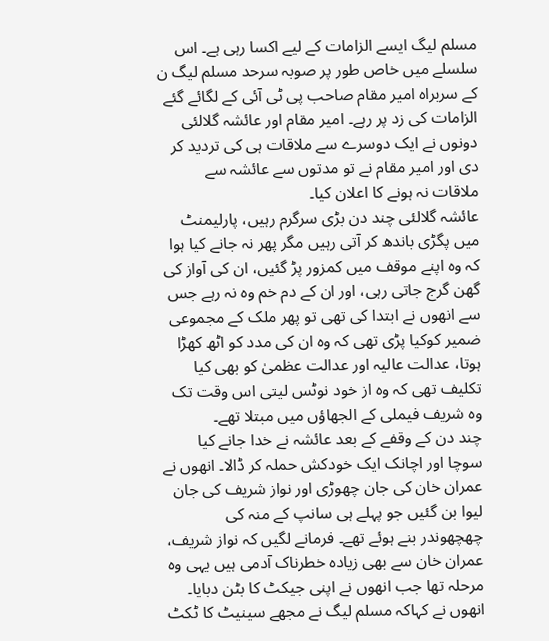مسلم لیگ ایسے الزامات کے لیے اکسا رہی ہے۔ اس سلسلے میں خاص طور پر صوبہ سرحد مسلم لیگ ن کے سربراہ امیر مقام صاحب پی ٹی آئی کے لگائے گئے الزامات کی زد پر رہے۔ امیر مقام اور عائشہ گلالئی دونوں نے ایک دوسرے سے ملاقات ہی کی تردید کر دی اور امیر مقام نے تو مدتوں سے عائشہ سے ملاقات نہ ہونے کا اعلان کیا۔
عائشہ گلالئی چند دن بڑی سرگرم رہیں، پارلیمنٹ میں پگڑی باندھ کر آتی رہیں مگر پھر نہ جانے کیا ہوا کہ وہ اپنے موقف میں کمزور پڑ گئیں، ان کی آواز کی گھن گرج جاتی رہی، اور ان کے دم خم وہ نہ رہے جس سے انھوں نے ابتدا کی تھی تو پھر ملک کے مجموعی ضمیر کوکیا پڑی تھی کہ وہ ان کی مدد کو اٹھ کھڑا ہوتا، عدالت عالیہ اور عدالت عظمیٰ کو بھی کیا تکلیف تھی کہ وہ از خود نوٹس لیتی اس وقت تک وہ شریف فیملی کے الجھاؤں میں مبتلا تھے۔
چند دن کے وقفے کے بعد عائشہ نے خدا جانے کیا سوچا اور اچانک ایک خودکش حملہ کر ڈالا۔ انھوں نے عمران خان کی جان چھوڑی اور نواز شریف کی جان لیوا بن گئیں جو پہلے ہی سانپ کے منہ کی چھچھوندر بنے ہوئے تھے۔ فرمانے لگیں کہ نواز شریف، عمران خان سے بھی زیادہ خطرناک آدمی ہیں یہی وہ مرحلہ تھا جب انھوں نے اپنی جیکٹ کا بٹن دبایا۔
انھوں نے کہاکہ مسلم لیگ نے مجھے سینیٹ کا ٹکٹ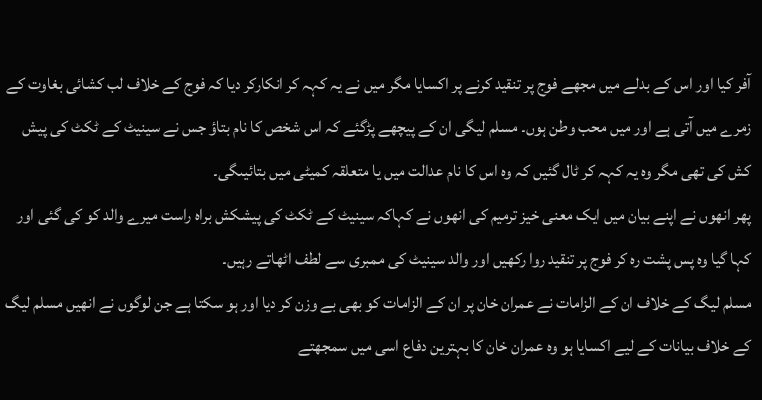آفر کیا اور اس کے بدلے میں مجھے فوج پر تنقید کرنے پر اکسایا مگر میں نے یہ کہہ کر انکارکر دیا کہ فوج کے خلاف لب کشائی بغاوت کے زمرے میں آتی ہے اور میں محب وطن ہوں۔ مسلم لیگی ان کے پیچھے پڑگئے کہ اس شخص کا نام بتاؤ جس نے سینیٹ کے ٹکٹ کی پیش کش کی تھی مگر وہ یہ کہہ کر ٹال گئیں کہ وہ اس کا نام عدالت میں یا متعلقہ کمیٹی میں بتائیںگی۔
پھر انھوں نے اپنے بیان میں ایک معنی خیز ترمیم کی انھوں نے کہاکہ سینیٹ کے ٹکٹ کی پیشکش براہ راست میرے والد کو کی گئی اور کہا گیا وہ پس پشت رہ کر فوج پر تنقید روا رکھیں اور والد سینیٹ کی ممبری سے لطف اٹھاتے رہیں۔
مسلم لیگ کے خلاف ان کے الزامات نے عمران خان پر ان کے الزامات کو بھی بے وزن کر دیا اور ہو سکتا ہے جن لوگوں نے انھیں مسلم لیگ کے خلاف بیانات کے لیے اکسایا ہو وہ عمران خان کا بہترین دفاع اسی میں سمجھتے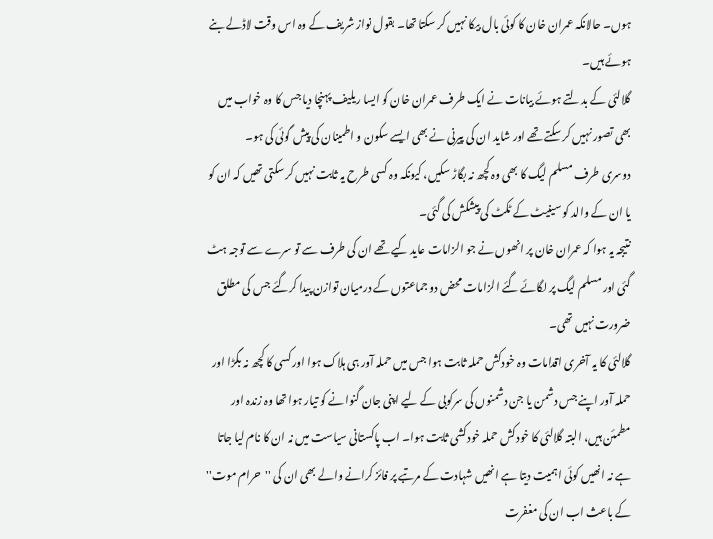ہوں۔ حالانکہ عمران خان کا کوئی بال بیکا نہیں کر سکتا تھا۔ بقول نواز شریف کے وہ اس وقت لاڈلے بنے ہوئے ہیں۔
گلالئی کے بدلتے ہوئے بیانات نے ایک طرف عمران خان کو ایسا ریلیف پہنچا دیا جس کا وہ خواب میں بھی تصور نہیں کر سکتے تھے اور شاید ان کی پیرنی نے بھی ایسے سکون و اطمینان کی پیش گوئی کی ہو۔
دوسری طرف مسلم لیگ کا بھی وہ کچھ نہ بگاڑ سکیں، کیونکہ وہ کسی طرح یہ ثابت نہیں کر سکتی تھیں کہ ان کو یا ان کے والد کو سینیٹ کے ٹکٹ کی پیشکش کی گئی۔
نتیجہ یہ ہوا کہ عمران خان پر انھوں نے جو الزامات عاید کیے تھے ان کی طرف سے تو سرے سے توجہ ہٹ گئی اور مسلم لیگ پر لگائے گئے الزامات محض دو جماعتوں کے درمیان توازن پیدا کرگئے جس کی مطلق ضرورت نہیں تھی۔
گلالئی کا یہ آخری اقدامات وہ خودکش حملہ ثابت ہوا جس میں حملہ آور ہی ہلاک ہوا اور کسی کا کچھ نہ بگڑا اور حملہ آور اپنے جس دشمن یا جن دشمنوں کی سرکوبی کے لیے اپنی جان گنوانے کو تیار ہوا تھا وہ زندہ اور مطمئن ہیں، البتہ گلالئی کا خودکش حملہ خودکشی ثابت ہوا۔ اب پاکستانی سیاست میں نہ ان کا نام لیا جاتا ہے نہ انھیں کوئی اہمیت دیتا ہے انھیں شہادت کے مرتبے پر فائز کرانے والے بھی ان کی ''حرام موت'' کے باعث اب ان کی مغفرت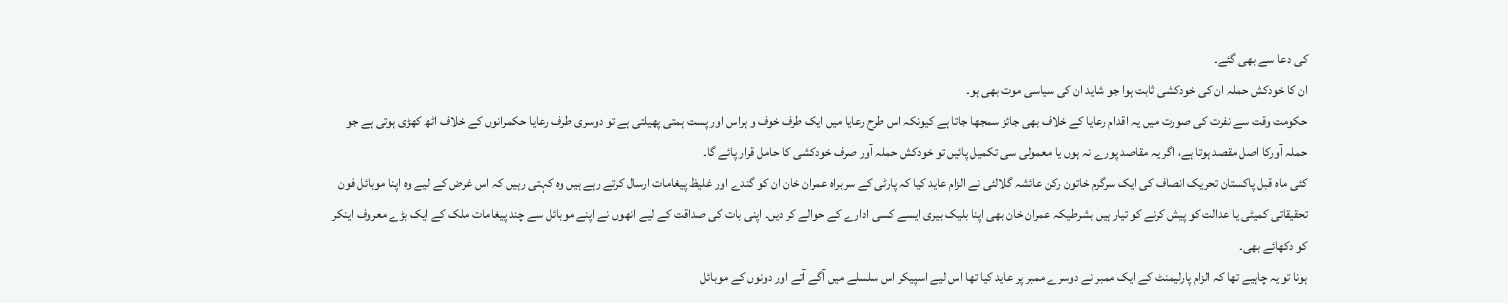کی دعا سے بھی گئے۔
ان کا خودکش حملہ ان کی خودکشی ثابت ہوا جو شاید ان کی سیاسی موت بھی ہو۔
حکومت وقت سے نفرت کی صورت میں یہ اقدام رعایا کے خلاف بھی جائز سمجھا جاتا ہے کیونکہ اس طرح رعایا میں ایک طرف خوف و ہراس اور پست ہمتی پھیلتی ہے تو دوسری طرف رعایا حکمرانوں کے خلاف اٹھ کھڑی ہوتی ہے جو حملہ آورکا اصل مقصد ہوتا ہے، اگر یہ مقاصد پورے نہ ہوں یا معمولی سی تکمیل پائیں تو خودکش حملہ آور صرف خودکشی کا حامل قرار پائے گا۔
کئی ماہ قبل پاکستان تحریک انصاف کی ایک سرگرم خاتون رکن عائشہ گلالئی نے الزام عاید کیا کہ پارٹی کے سربراہ عمران خان ان کو گندے اور غلیظ پیغامات ارسال کرتے رہے ہیں وہ کہتی رہیں کہ اس غرض کے لیے وہ اپنا موبائل فون تحقیقاتی کمیٹی یا عدالت کو پیش کرنے کو تیار ہیں بشرطیکہ عمران خان بھی اپنا بلیک بیری ایسے کسی ادارے کے حوالے کر دیں۔ اپنی بات کی صداقت کے لیے انھوں نے اپنے موبائل سے چند پیغامات ملک کے ایک بڑے معروف اینکر کو دکھائے بھی۔
ہونا تو یہ چاہیے تھا کہ الزام پارلیمنٹ کے ایک ممبر نے دوسرے ممبر پر عاید کیا تھا اس لیے اسپیکر اس سلسلے میں آگے آتے اور دونوں کے موبائل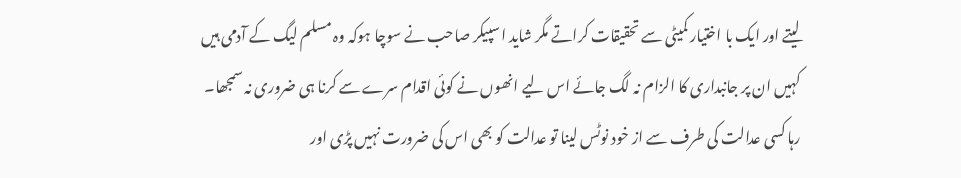لیتے اور ایک با اختیار کمیٹی سے تحقیقات کراتے مگر شاید اسپیکر صاحب نے سوچا ہوکہ وہ مسلم لیگ کے آدمی ہیں کہیں ان پر جانبداری کا الزام نہ لگ جائے اس لیے انھوں نے کوئی اقدام سرے سے کرنا ہی ضروری نہ سمجھا۔
رہا کسی عدالت کی طرف سے از خود نوٹس لینا تو عدالت کو بھی اس کی ضرورت نہیں پڑی اور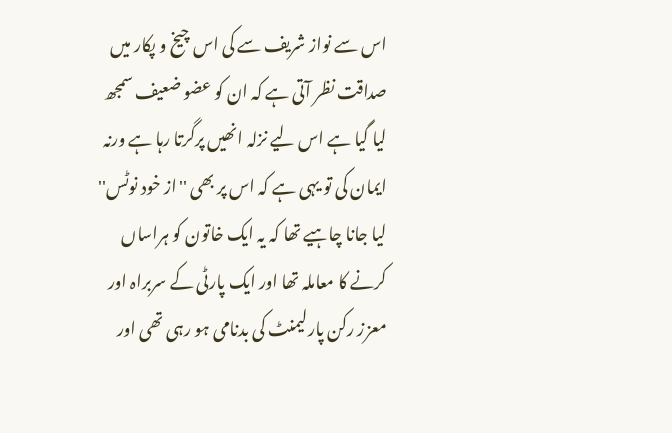اس سے نواز شریف سے کی اس چیخ و پکار میں صداقت نظر آتی ہے کہ ان کو عضو ضعیف سمجھ لیا گیا ہے اس لیے نزلہ انھیں پرگرتا رہا ہے ورنہ ایمان کی تو یہی ہے کہ اس پر بھی ''از خود نوٹس'' لیا جانا چاہیے تھا کہ یہ ایک خاتون کو ہراساں کرنے کا معاملہ تھا اور ایک پارٹی کے سربراہ اور معزز رکن پارلیمنٹ کی بدنامی ہو رہی تھی اور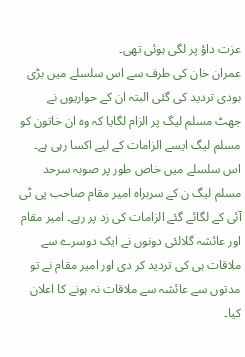عزت داؤ پر لگی ہوئی تھی۔
عمران خان کی طرف سے اس سلسلے میں بڑی بودی تردید کی گئی البتہ ان کے حواریوں نے جھٹ مسلم لیگ پر الزام لگایا کہ وہ ان خاتون کو مسلم لیگ ایسے الزامات کے لیے اکسا رہی ہے۔ اس سلسلے میں خاص طور پر صوبہ سرحد مسلم لیگ ن کے سربراہ امیر مقام صاحب پی ٹی آئی کے لگائے گئے الزامات کی زد پر رہے۔ امیر مقام اور عائشہ گلالئی دونوں نے ایک دوسرے سے ملاقات ہی کی تردید کر دی اور امیر مقام نے تو مدتوں سے عائشہ سے ملاقات نہ ہونے کا اعلان کیا۔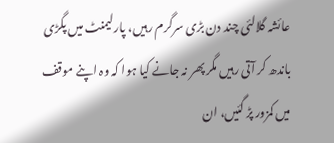عائشہ گلالئی چند دن بڑی سرگرم رہیں، پارلیمنٹ میں پگڑی باندھ کر آتی رہیں مگر پھر نہ جانے کیا ہوا کہ وہ اپنے موقف میں کمزور پڑ گئیں، ان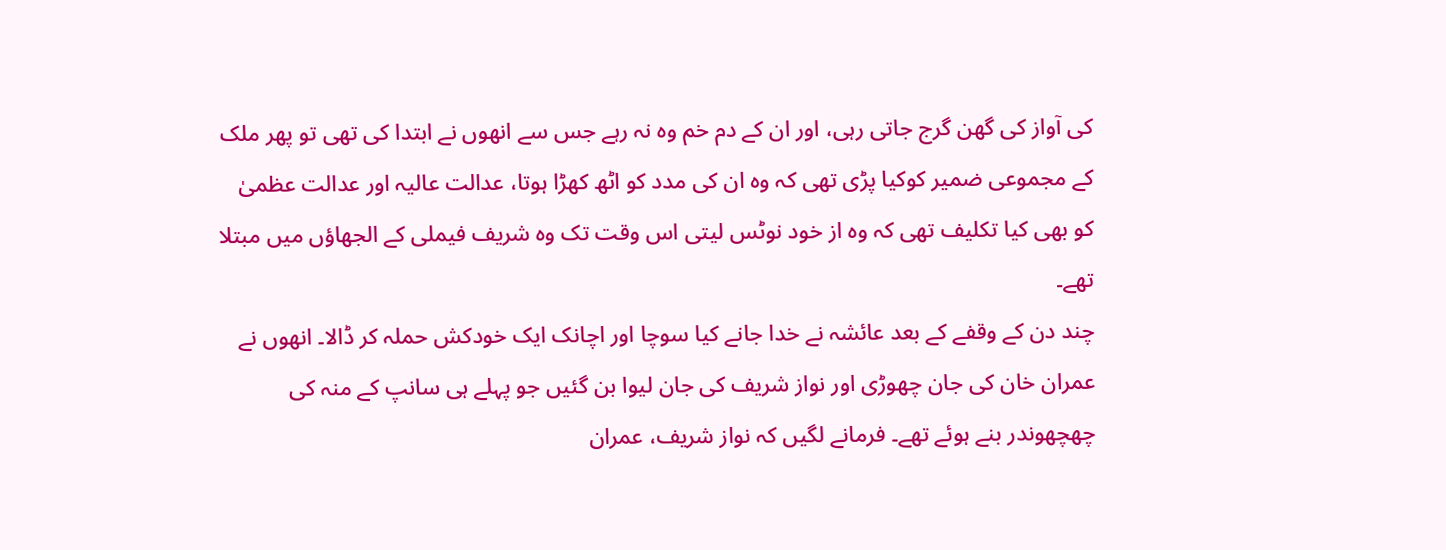کی آواز کی گھن گرج جاتی رہی، اور ان کے دم خم وہ نہ رہے جس سے انھوں نے ابتدا کی تھی تو پھر ملک کے مجموعی ضمیر کوکیا پڑی تھی کہ وہ ان کی مدد کو اٹھ کھڑا ہوتا، عدالت عالیہ اور عدالت عظمیٰ کو بھی کیا تکلیف تھی کہ وہ از خود نوٹس لیتی اس وقت تک وہ شریف فیملی کے الجھاؤں میں مبتلا تھے۔
چند دن کے وقفے کے بعد عائشہ نے خدا جانے کیا سوچا اور اچانک ایک خودکش حملہ کر ڈالا۔ انھوں نے عمران خان کی جان چھوڑی اور نواز شریف کی جان لیوا بن گئیں جو پہلے ہی سانپ کے منہ کی چھچھوندر بنے ہوئے تھے۔ فرمانے لگیں کہ نواز شریف، عمران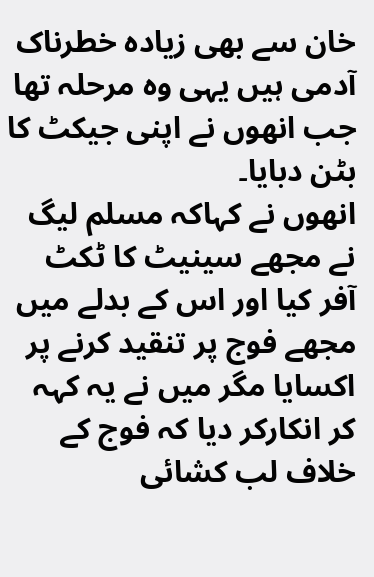خان سے بھی زیادہ خطرناک آدمی ہیں یہی وہ مرحلہ تھا جب انھوں نے اپنی جیکٹ کا بٹن دبایا۔
انھوں نے کہاکہ مسلم لیگ نے مجھے سینیٹ کا ٹکٹ آفر کیا اور اس کے بدلے میں مجھے فوج پر تنقید کرنے پر اکسایا مگر میں نے یہ کہہ کر انکارکر دیا کہ فوج کے خلاف لب کشائی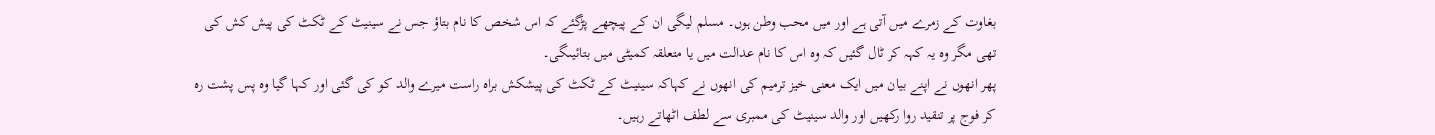بغاوت کے زمرے میں آتی ہے اور میں محب وطن ہوں۔ مسلم لیگی ان کے پیچھے پڑگئے کہ اس شخص کا نام بتاؤ جس نے سینیٹ کے ٹکٹ کی پیش کش کی تھی مگر وہ یہ کہہ کر ٹال گئیں کہ وہ اس کا نام عدالت میں یا متعلقہ کمیٹی میں بتائیںگی۔
پھر انھوں نے اپنے بیان میں ایک معنی خیز ترمیم کی انھوں نے کہاکہ سینیٹ کے ٹکٹ کی پیشکش براہ راست میرے والد کو کی گئی اور کہا گیا وہ پس پشت رہ کر فوج پر تنقید روا رکھیں اور والد سینیٹ کی ممبری سے لطف اٹھاتے رہیں۔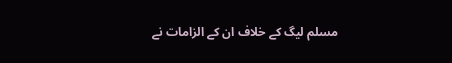مسلم لیگ کے خلاف ان کے الزامات نے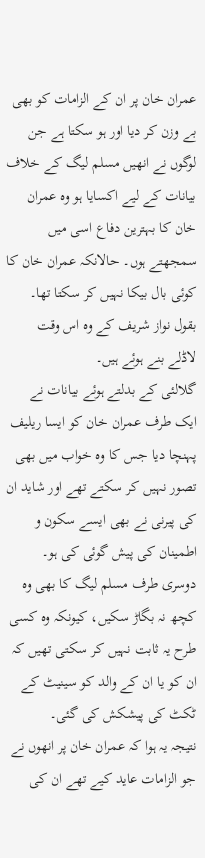عمران خان پر ان کے الزامات کو بھی بے وزن کر دیا اور ہو سکتا ہے جن لوگوں نے انھیں مسلم لیگ کے خلاف بیانات کے لیے اکسایا ہو وہ عمران خان کا بہترین دفاع اسی میں سمجھتے ہوں۔ حالانکہ عمران خان کا کوئی بال بیکا نہیں کر سکتا تھا۔ بقول نواز شریف کے وہ اس وقت لاڈلے بنے ہوئے ہیں۔
گلالئی کے بدلتے ہوئے بیانات نے ایک طرف عمران خان کو ایسا ریلیف پہنچا دیا جس کا وہ خواب میں بھی تصور نہیں کر سکتے تھے اور شاید ان کی پیرنی نے بھی ایسے سکون و اطمینان کی پیش گوئی کی ہو۔
دوسری طرف مسلم لیگ کا بھی وہ کچھ نہ بگاڑ سکیں، کیونکہ وہ کسی طرح یہ ثابت نہیں کر سکتی تھیں کہ ان کو یا ان کے والد کو سینیٹ کے ٹکٹ کی پیشکش کی گئی۔
نتیجہ یہ ہوا کہ عمران خان پر انھوں نے جو الزامات عاید کیے تھے ان کی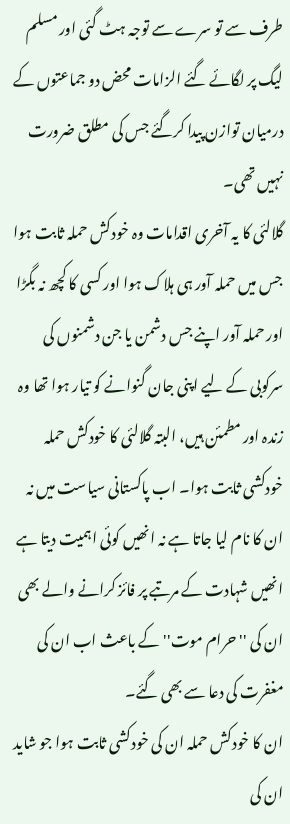طرف سے تو سرے سے توجہ ہٹ گئی اور مسلم لیگ پر لگائے گئے الزامات محض دو جماعتوں کے درمیان توازن پیدا کرگئے جس کی مطلق ضرورت نہیں تھی۔
گلالئی کا یہ آخری اقدامات وہ خودکش حملہ ثابت ہوا جس میں حملہ آور ہی ہلاک ہوا اور کسی کا کچھ نہ بگڑا اور حملہ آور اپنے جس دشمن یا جن دشمنوں کی سرکوبی کے لیے اپنی جان گنوانے کو تیار ہوا تھا وہ زندہ اور مطمئن ہیں، البتہ گلالئی کا خودکش حملہ خودکشی ثابت ہوا۔ اب پاکستانی سیاست میں نہ ان کا نام لیا جاتا ہے نہ انھیں کوئی اہمیت دیتا ہے انھیں شہادت کے مرتبے پر فائز کرانے والے بھی ان کی ''حرام موت'' کے باعث اب ان کی مغفرت کی دعا سے بھی گئے۔
ان کا خودکش حملہ ان کی خودکشی ثابت ہوا جو شاید ان کی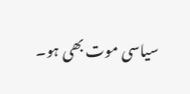سیاسی موت بھی ہو۔